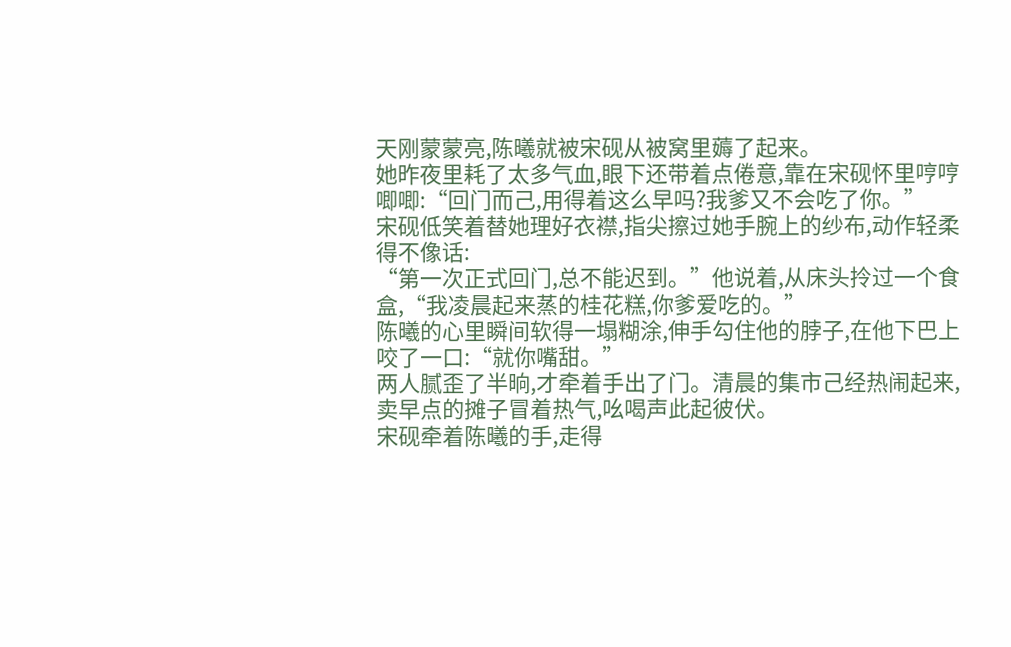天刚蒙蒙亮,陈曦就被宋砚从被窝里薅了起来。
她昨夜里耗了太多气血,眼下还带着点倦意,靠在宋砚怀里哼哼唧唧:“回门而己,用得着这么早吗?我爹又不会吃了你。”
宋砚低笑着替她理好衣襟,指尖擦过她手腕上的纱布,动作轻柔得不像话:
“第一次正式回门,总不能迟到。”他说着,从床头拎过一个食盒,“我凌晨起来蒸的桂花糕,你爹爱吃的。”
陈曦的心里瞬间软得一塌糊涂,伸手勾住他的脖子,在他下巴上咬了一口:“就你嘴甜。”
两人腻歪了半晌,才牵着手出了门。清晨的集市己经热闹起来,卖早点的摊子冒着热气,吆喝声此起彼伏。
宋砚牵着陈曦的手,走得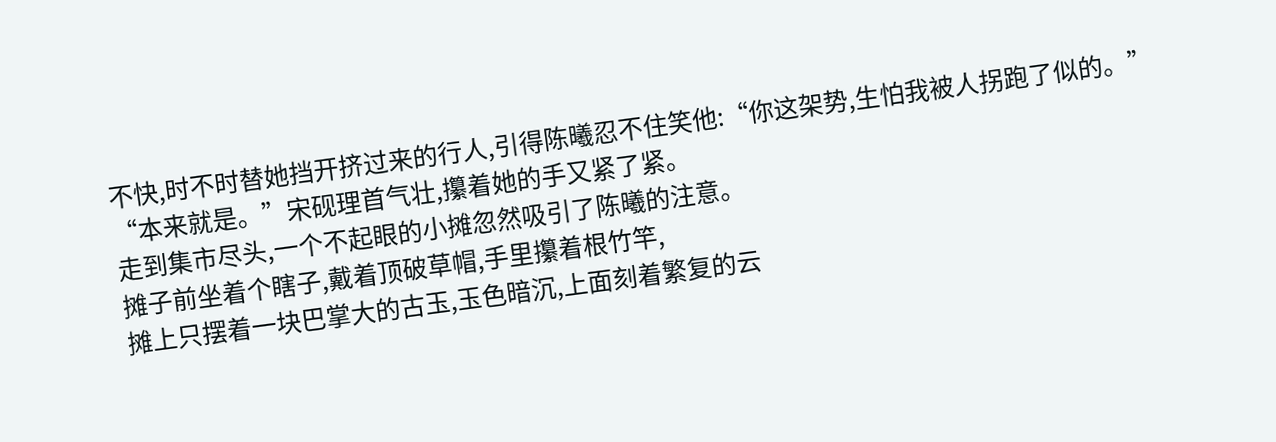不快,时不时替她挡开挤过来的行人,引得陈曦忍不住笑他:“你这架势,生怕我被人拐跑了似的。”
“本来就是。”宋砚理首气壮,攥着她的手又紧了紧。
走到集市尽头,一个不起眼的小摊忽然吸引了陈曦的注意。
摊子前坐着个瞎子,戴着顶破草帽,手里攥着根竹竿,
摊上只摆着一块巴掌大的古玉,玉色暗沉,上面刻着繁复的云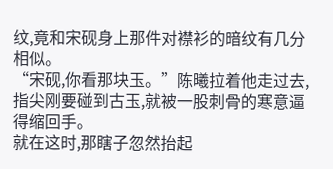纹,竟和宋砚身上那件对襟衫的暗纹有几分相似。
“宋砚,你看那块玉。”陈曦拉着他走过去,指尖刚要碰到古玉,就被一股刺骨的寒意逼得缩回手。
就在这时,那瞎子忽然抬起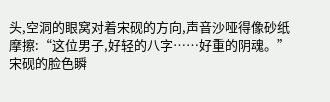头,空洞的眼窝对着宋砚的方向,声音沙哑得像砂纸摩擦:“这位男子,好轻的八字……好重的阴魂。”
宋砚的脸色瞬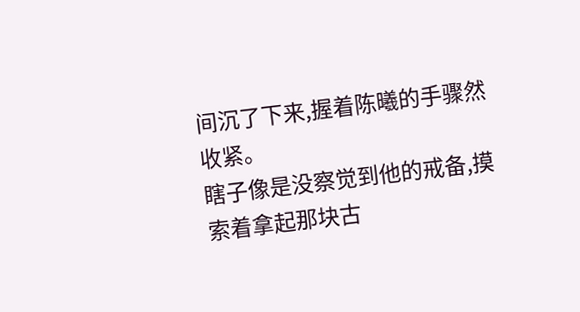间沉了下来,握着陈曦的手骤然收紧。
瞎子像是没察觉到他的戒备,摸索着拿起那块古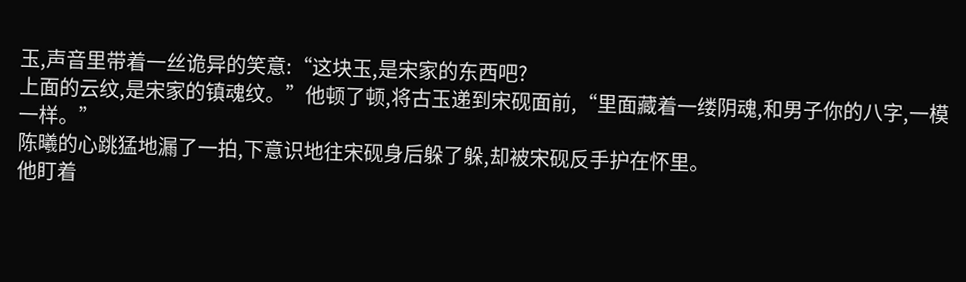玉,声音里带着一丝诡异的笑意:“这块玉,是宋家的东西吧?
上面的云纹,是宋家的镇魂纹。”他顿了顿,将古玉递到宋砚面前,“里面藏着一缕阴魂,和男子你的八字,一模一样。”
陈曦的心跳猛地漏了一拍,下意识地往宋砚身后躲了躲,却被宋砚反手护在怀里。
他盯着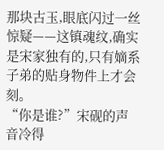那块古玉,眼底闪过一丝惊疑——这镇魂纹,确实是宋家独有的,只有嫡系子弟的贴身物件上才会刻。
“你是谁?”宋砚的声音冷得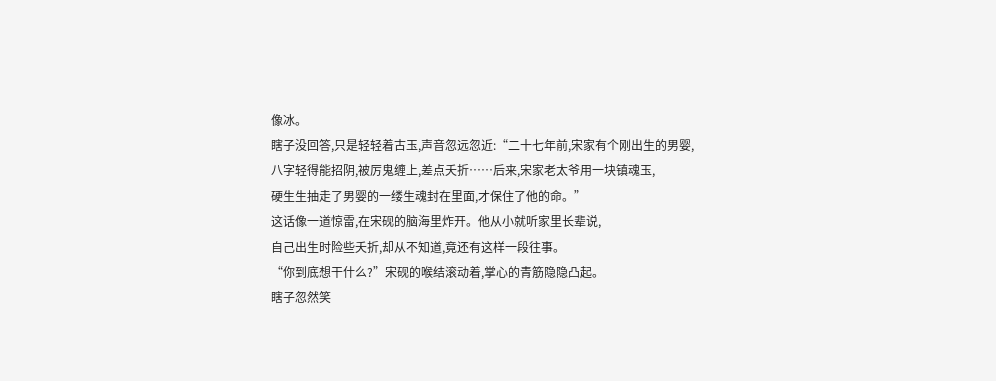像冰。
瞎子没回答,只是轻轻着古玉,声音忽远忽近:“二十七年前,宋家有个刚出生的男婴,
八字轻得能招阴,被厉鬼缠上,差点夭折……后来,宋家老太爷用一块镇魂玉,
硬生生抽走了男婴的一缕生魂封在里面,才保住了他的命。”
这话像一道惊雷,在宋砚的脑海里炸开。他从小就听家里长辈说,
自己出生时险些夭折,却从不知道,竟还有这样一段往事。
“你到底想干什么?”宋砚的喉结滚动着,掌心的青筋隐隐凸起。
瞎子忽然笑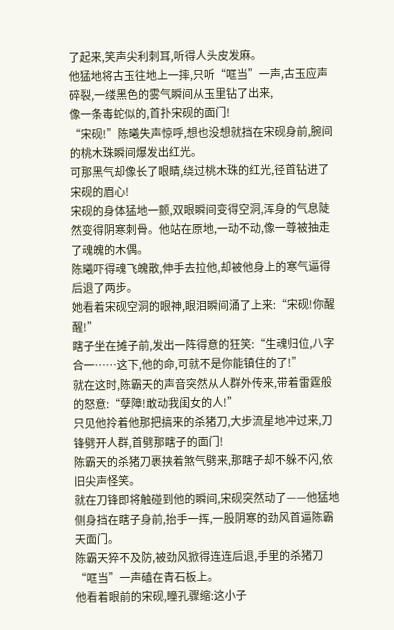了起来,笑声尖利刺耳,听得人头皮发麻。
他猛地将古玉往地上一摔,只听“哐当”一声,古玉应声碎裂,一缕黑色的雾气瞬间从玉里钻了出来,
像一条毒蛇似的,首扑宋砚的面门!
“宋砚!”陈曦失声惊呼,想也没想就挡在宋砚身前,腕间的桃木珠瞬间爆发出红光。
可那黑气却像长了眼睛,绕过桃木珠的红光,径首钻进了宋砚的眉心!
宋砚的身体猛地一颤,双眼瞬间变得空洞,浑身的气息陡然变得阴寒刺骨。他站在原地,一动不动,像一尊被抽走了魂魄的木偶。
陈曦吓得魂飞魄散,伸手去拉他,却被他身上的寒气逼得后退了两步。
她看着宋砚空洞的眼神,眼泪瞬间涌了上来:“宋砚!你醒醒!”
瞎子坐在摊子前,发出一阵得意的狂笑:“生魂归位,八字合一……这下,他的命,可就不是你能镇住的了!”
就在这时,陈霸天的声音突然从人群外传来,带着雷霆般的怒意:“孽障!敢动我闺女的人!”
只见他拎着他那把搞来的杀猪刀,大步流星地冲过来,刀锋劈开人群,首劈那瞎子的面门!
陈霸天的杀猪刀裹挟着煞气劈来,那瞎子却不躲不闪,依旧尖声怪笑。
就在刀锋即将触碰到他的瞬间,宋砚突然动了——他猛地侧身挡在瞎子身前,抬手一挥,一股阴寒的劲风首逼陈霸天面门。
陈霸天猝不及防,被劲风掀得连连后退,手里的杀猪刀“哐当”一声磕在青石板上。
他看着眼前的宋砚,瞳孔骤缩:这小子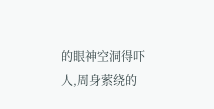的眼神空洞得吓人,周身萦绕的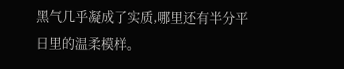黑气几乎凝成了实质,哪里还有半分平日里的温柔模样。